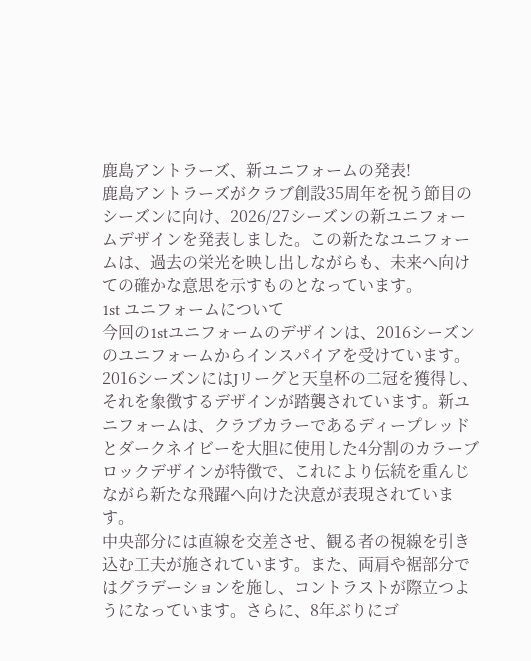鹿島アントラーズ、新ユニフォームの発表!
鹿島アントラーズがクラブ創設35周年を祝う節目のシーズンに向け、2026/27シーズンの新ユニフォームデザインを発表しました。この新たなユニフォームは、過去の栄光を映し出しながらも、未来へ向けての確かな意思を示すものとなっています。
1st ユニフォームについて
今回の1stユニフォームのデザインは、2016シーズンのユニフォームからインスパイアを受けています。2016シーズンにはJリーグと天皇杯の二冠を獲得し、それを象徴するデザインが踏襲されています。新ユニフォームは、クラブカラーであるディープレッドとダークネイビーを大胆に使用した4分割のカラーブロックデザインが特徴で、これにより伝統を重んじながら新たな飛躍へ向けた決意が表現されています。
中央部分には直線を交差させ、観る者の視線を引き込む工夫が施されています。また、両肩や裾部分ではグラデーションを施し、コントラストが際立つようになっています。さらに、8年ぶりにゴ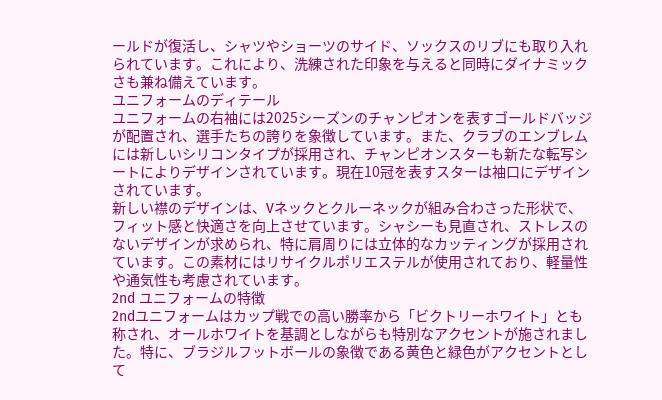ールドが復活し、シャツやショーツのサイド、ソックスのリブにも取り入れられています。これにより、洗練された印象を与えると同時にダイナミックさも兼ね備えています。
ユニフォームのディテール
ユニフォームの右袖には2025シーズンのチャンピオンを表すゴールドバッジが配置され、選手たちの誇りを象徴しています。また、クラブのエンブレムには新しいシリコンタイプが採用され、チャンピオンスターも新たな転写シートによりデザインされています。現在10冠を表すスターは袖口にデザインされています。
新しい襟のデザインは、Vネックとクルーネックが組み合わさった形状で、フィット感と快適さを向上させています。シャシーも見直され、ストレスのないデザインが求められ、特に肩周りには立体的なカッティングが採用されています。この素材にはリサイクルポリエステルが使用されており、軽量性や通気性も考慮されています。
2nd ユニフォームの特徴
2ndユニフォームはカップ戦での高い勝率から「ビクトリーホワイト」とも称され、オールホワイトを基調としながらも特別なアクセントが施されました。特に、ブラジルフットボールの象徴である黄色と緑色がアクセントとして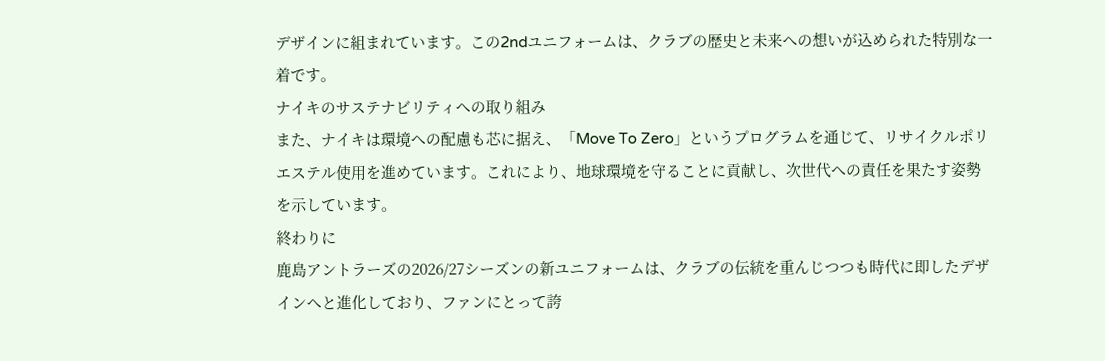デザインに組まれています。この2ndユニフォームは、クラブの歴史と未来への想いが込められた特別な一着です。
ナイキのサステナビリティへの取り組み
また、ナイキは環境への配慮も芯に据え、「Move To Zero」というプログラムを通じて、リサイクルポリエステル使用を進めています。これにより、地球環境を守ることに貢献し、次世代への責任を果たす姿勢を示しています。
終わりに
鹿島アントラーズの2026/27シーズンの新ユニフォームは、クラブの伝統を重んじつつも時代に即したデザインへと進化しており、ファンにとって誇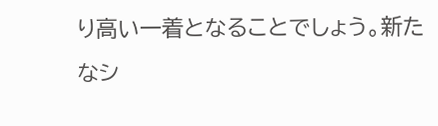り高い一着となることでしょう。新たなシ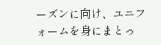ーズンに向け、ユニフォームを身にまとっ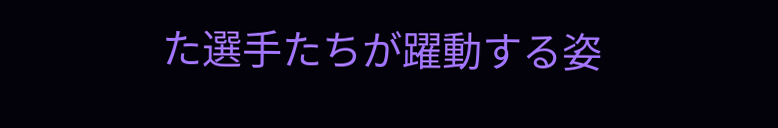た選手たちが躍動する姿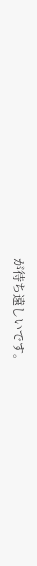が待ち遠しいです。